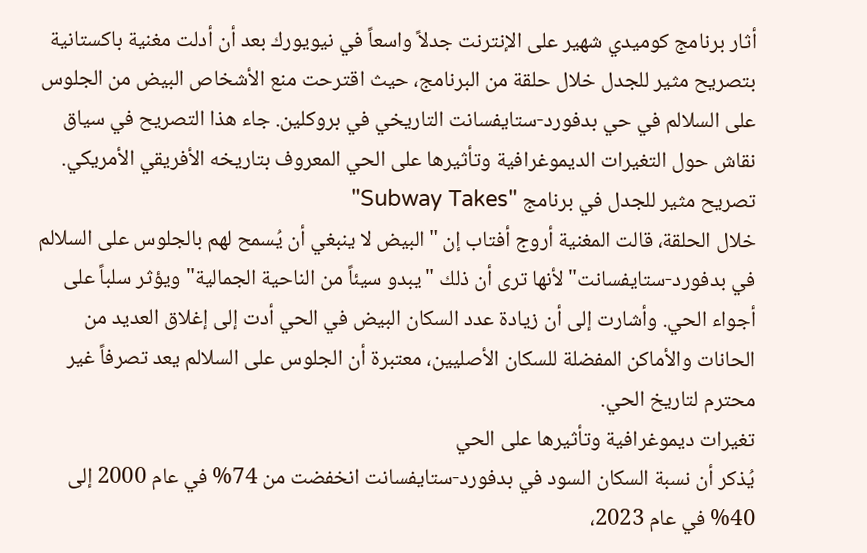أثار برنامج كوميدي شهير على الإنترنت جدلاً واسعاً في نيويورك بعد أن أدلت مغنية باكستانية بتصريح مثير للجدل خلال حلقة من البرنامج، حيث اقترحت منع الأشخاص البيض من الجلوس على السلالم في حي بدفورد-ستايفسانت التاريخي في بروكلين. جاء هذا التصريح في سياق نقاش حول التغيرات الديموغرافية وتأثيرها على الحي المعروف بتاريخه الأفريقي الأمريكي.
تصريح مثير للجدل في برنامج "Subway Takes"
خلال الحلقة، قالت المغنية أروج أفتاب إن "البيض لا ينبغي أن يُسمح لهم بالجلوس على السلالم في بدفورد-ستايفسانت" لأنها ترى أن ذلك "يبدو سيئاً من الناحية الجمالية" ويؤثر سلباً على أجواء الحي. وأشارت إلى أن زيادة عدد السكان البيض في الحي أدت إلى إغلاق العديد من الحانات والأماكن المفضلة للسكان الأصليين، معتبرة أن الجلوس على السلالم يعد تصرفاً غير محترم لتاريخ الحي.
تغيرات ديموغرافية وتأثيرها على الحي
يُذكر أن نسبة السكان السود في بدفورد-ستايفسانت انخفضت من 74% في عام 2000 إلى 40% في عام 2023،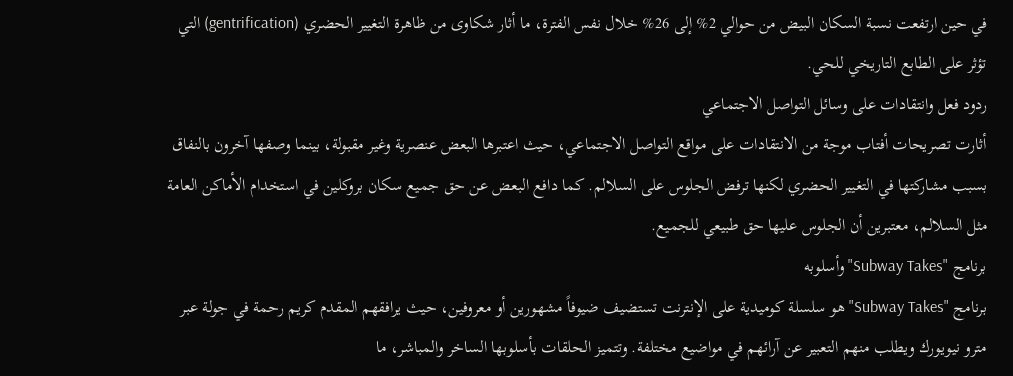في حين ارتفعت نسبة السكان البيض من حوالي 2% إلى 26% خلال نفس الفترة، ما أثار شكاوى من ظاهرة التغيير الحضري (gentrification) التي تؤثر على الطابع التاريخي للحي.
ردود فعل وانتقادات على وسائل التواصل الاجتماعي
أثارت تصريحات أفتاب موجة من الانتقادات على مواقع التواصل الاجتماعي، حيث اعتبرها البعض عنصرية وغير مقبولة، بينما وصفها آخرون بالنفاق بسبب مشاركتها في التغيير الحضري لكنها ترفض الجلوس على السلالم. كما دافع البعض عن حق جميع سكان بروكلين في استخدام الأماكن العامة مثل السلالم، معتبرين أن الجلوس عليها حق طبيعي للجميع.
برنامج "Subway Takes" وأسلوبه
برنامج "Subway Takes" هو سلسلة كوميدية على الإنترنت تستضيف ضيوفاً مشهورين أو معروفين، حيث يرافقهم المقدم كريم رحمة في جولة عبر مترو نيويورك ويطلب منهم التعبير عن آرائهم في مواضيع مختلفة. وتتميز الحلقات بأسلوبها الساخر والمباشر، ما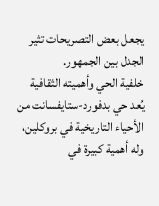يجعل بعض التصريحات تثير الجدل بين الجمهور.
خلفية الحي وأهميته الثقافية
يُعد حي بدفورد-ستايفسانت من الأحياء التاريخية في بروكلين، وله أهمية كبيرة في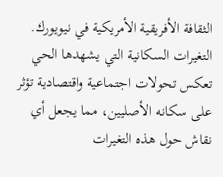الثقافة الأفريقية الأمريكية في نيويورك. التغيرات السكانية التي يشهدها الحي تعكس تحولات اجتماعية واقتصادية تؤثر على سكانه الأصليين، مما يجعل أي نقاش حول هذه التغيرات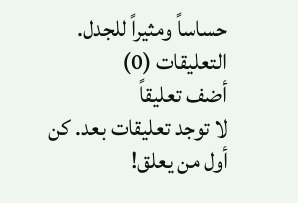حساساً ومثيراً للجدل.
التعليقات (0)
أضف تعليقاً
لا توجد تعليقات بعد. كن أول من يعلق!